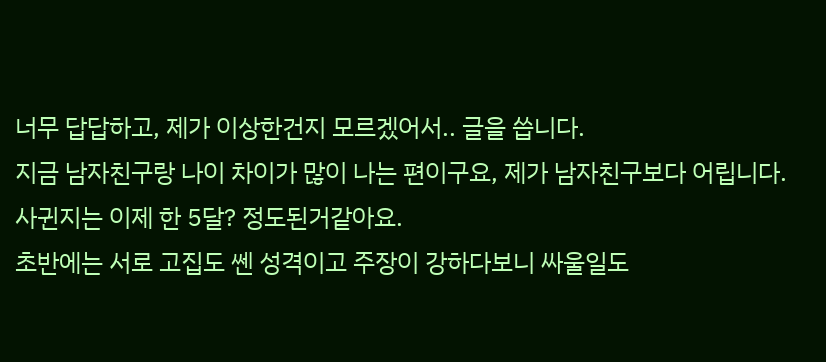너무 답답하고, 제가 이상한건지 모르겠어서.. 글을 씁니다.
지금 남자친구랑 나이 차이가 많이 나는 편이구요, 제가 남자친구보다 어립니다.
사귄지는 이제 한 5달? 정도된거같아요.
초반에는 서로 고집도 쎈 성격이고 주장이 강하다보니 싸울일도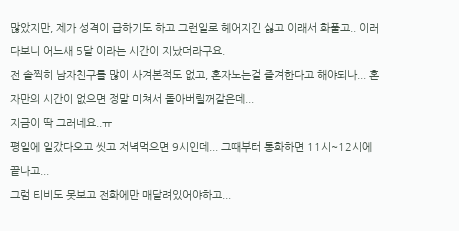많았지만, 제가 성격이 급하기도 하고 그런일로 헤어지긴 싫고 이래서 화풀고.. 이러다보니 어느새 5달 이라는 시간이 지났더라구요.
전 솔찍히 남자친구를 많이 사겨본적도 없고, 혼자노는걸 즐겨한다고 해야되나... 혼자만의 시간이 없으면 정말 미쳐서 돌아버릴꺼같은데...
지금이 딱 그러네요..ㅠ
평일에 일갔다오고 씻고 저녁먹으면 9시인데... 그때부터 통화하면 11시~12시에 끝나고...
그럼 티비도 못보고 전화에만 매달려있어야하고...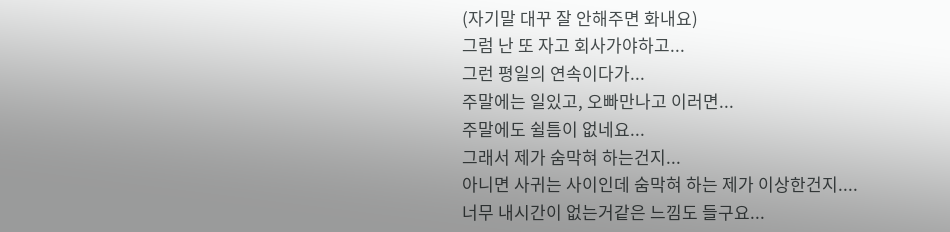(자기말 대꾸 잘 안해주면 화내요)
그럼 난 또 자고 회사가야하고...
그런 평일의 연속이다가...
주말에는 일있고, 오빠만나고 이러면...
주말에도 쉴틈이 없네요...
그래서 제가 숨막혀 하는건지...
아니면 사귀는 사이인데 숨막혀 하는 제가 이상한건지....
너무 내시간이 없는거같은 느낌도 들구요...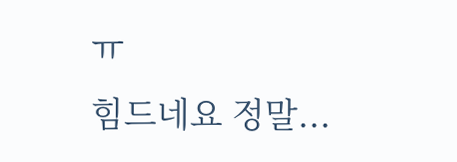ㅠ
힘드네요 정말...